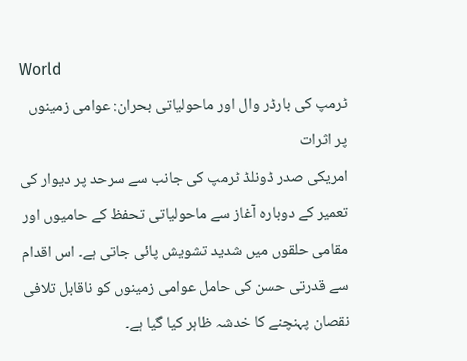World
ٹرمپ کی بارڈر وال اور ماحولیاتی بحران: عوامی زمینوں پر اثرات
امریکی صدر ڈونلڈ ٹرمپ کی جانب سے سرحد پر دیوار کی تعمیر کے دوبارہ آغاز سے ماحولیاتی تحفظ کے حامیوں اور مقامی حلقوں میں شدید تشویش پائی جاتی ہے۔ اس اقدام سے قدرتی حسن کی حامل عوامی زمینوں کو ناقابل تلافی نقصان پہنچنے کا خدشہ ظاہر کیا گیا ہے۔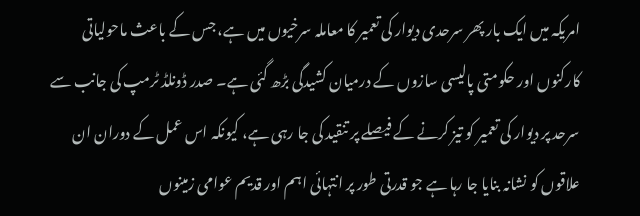امریکہ میں ایک بار پھر سرحدی دیوار کی تعمیر کا معاملہ سرخیوں میں ہے، جس کے باعث ماحولیاتی کارکنوں اور حکومتی پالیسی سازوں کے درمیان کشیدگی بڑھ گئی ہے۔ صدر ڈونلڈ ٹرمپ کی جانب سے سرحد پر دیوار کی تعمیر کو تیز کرنے کے فیصلے پر تنقید کی جا رہی ہے، کیونکہ اس عمل کے دوران ان علاقوں کو نشانہ بنایا جا رہا ہے جو قدرتی طور پر انتہائی اہم اور قدیم عوامی زمینوں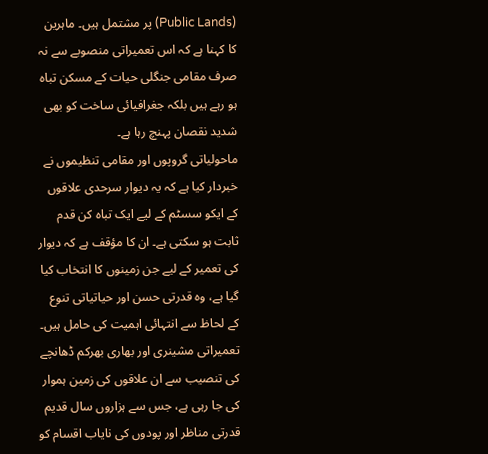(Public Lands) پر مشتمل ہیں۔ ماہرین کا کہنا ہے کہ اس تعمیراتی منصوبے سے نہ صرف مقامی جنگلی حیات کے مسکن تباہ ہو رہے ہیں بلکہ جغرافیائی ساخت کو بھی شدید نقصان پہنچ رہا ہے۔
ماحولیاتی گروپوں اور مقامی تنظیموں نے خبردار کیا ہے کہ یہ دیوار سرحدی علاقوں کے ایکو سسٹم کے لیے ایک تباہ کن قدم ثابت ہو سکتی ہے۔ ان کا مؤقف ہے کہ دیوار کی تعمیر کے لیے جن زمینوں کا انتخاب کیا گیا ہے، وہ قدرتی حسن اور حیاتیاتی تنوع کے لحاظ سے انتہائی اہمیت کی حامل ہیں۔ تعمیراتی مشینری اور بھاری بھرکم ڈھانچے کی تنصیب سے ان علاقوں کی زمین ہموار کی جا رہی ہے، جس سے ہزاروں سال قدیم قدرتی مناظر اور پودوں کی نایاب اقسام کو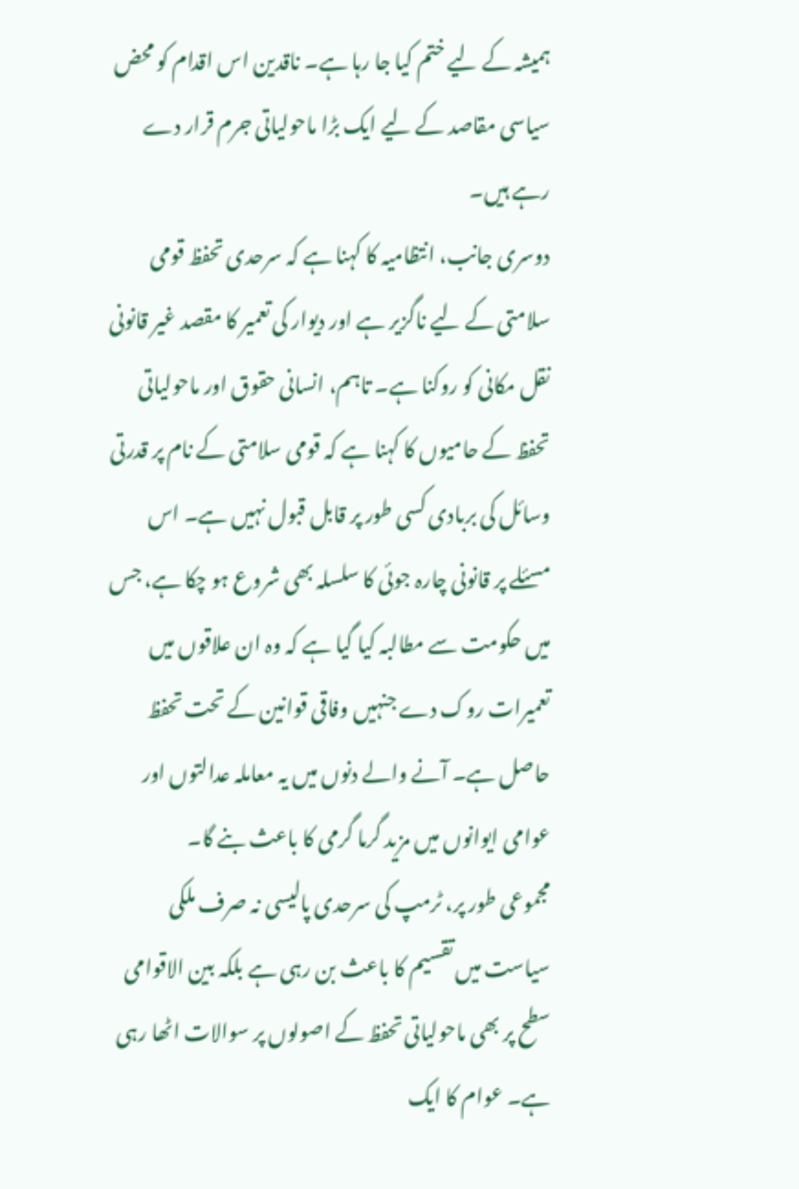ہمیشہ کے لیے ختم کیا جا رہا ہے۔ ناقدین اس اقدام کو محض سیاسی مقاصد کے لیے ایک بڑا ماحولیاتی جرم قرار دے رہے ہیں۔
دوسری جانب، انتظامیہ کا کہنا ہے کہ سرحدی تحفظ قومی سلامتی کے لیے ناگزیر ہے اور دیوار کی تعمیر کا مقصد غیر قانونی نقل مکانی کو روکنا ہے۔ تاہم، انسانی حقوق اور ماحولیاتی تحفظ کے حامیوں کا کہنا ہے کہ قومی سلامتی کے نام پر قدرتی وسائل کی بربادی کسی طور پر قابل قبول نہیں ہے۔ اس مسئلے پر قانونی چارہ جوئی کا سلسلہ بھی شروع ہو چکا ہے، جس میں حکومت سے مطالبہ کیا گیا ہے کہ وہ ان علاقوں میں تعمیرات روک دے جنہیں وفاقی قوانین کے تحت تحفظ حاصل ہے۔ آنے والے دنوں میں یہ معاملہ عدالتوں اور عوامی ایوانوں میں مزید گرما گرمی کا باعث بنے گا۔
مجموعی طور پر، ٹرمپ کی سرحدی پالیسی نہ صرف ملکی سیاست میں تقسیم کا باعث بن رہی ہے بلکہ بین الاقوامی سطح پر بھی ماحولیاتی تحفظ کے اصولوں پر سوالات اٹھا رہی ہے۔ عوام کا ایک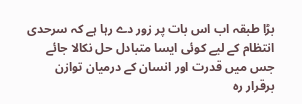بڑا طبقہ اب اس بات پر زور دے رہا ہے کہ سرحدی انتظام کے لیے کوئی ایسا متبادل حل نکالا جائے جس میں قدرت اور انسان کے درمیان توازن برقرار رہ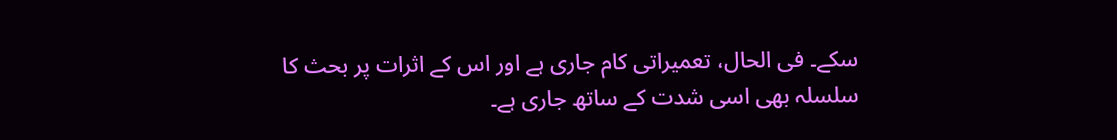سکے۔ فی الحال، تعمیراتی کام جاری ہے اور اس کے اثرات پر بحث کا سلسلہ بھی اسی شدت کے ساتھ جاری ہے۔